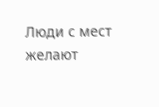Люди с мест желают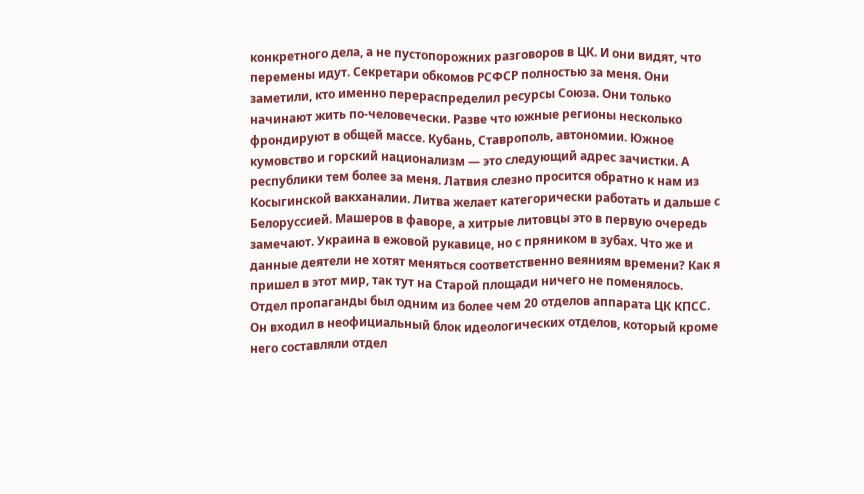конкретного дела, а не пустопорожних разговоров в ЦК. И они видят, что перемены идут. Секретари обкомов РСФСР полностью за меня. Они заметили, кто именно перераспределил ресурсы Союза. Они только начинают жить по-человечески. Разве что южные регионы несколько фрондируют в общей массе. Кубань, Ставрополь, автономии. Южное кумовство и горский национализм — это следующий адрес зачистки. А республики тем более за меня. Латвия слезно просится обратно к нам из Косыгинской вакханалии. Литва желает категорически работать и дальше с Белоруссией. Машеров в фаворе, а хитрые литовцы это в первую очередь замечают. Украина в ежовой рукавице, но с пряником в зубах. Что же и данные деятели не хотят меняться соответственно веяниям времени? Как я пришел в этот мир, так тут на Старой площади ничего не поменялось.
Отдел пропаганды был одним из более чем 20 отделов аппарата ЦК КПСС. Он входил в неофициальный блок идеологических отделов, который кроме него составляли отдел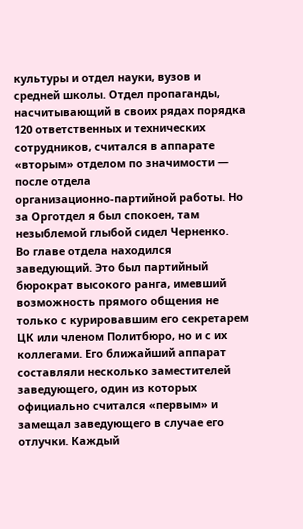культуры и отдел науки, вузов и средней школы. Отдел пропаганды, насчитывающий в своих рядах порядка 120 ответственных и технических сотрудников, считался в аппарате «вторым» отделом по значимости — после отдела организационно‑партийной работы. Но за Орготдел я был спокоен, там незыблемой глыбой сидел Черненко.
Во главе отдела находился заведующий. Это был партийный бюрократ высокого ранга, имевший возможность прямого общения не только с курировавшим его секретарем ЦК или членом Политбюро, но и с их коллегами. Его ближайший аппарат составляли несколько заместителей заведующего, один из которых официально считался «первым» и замещал заведующего в случае его отлучки. Каждый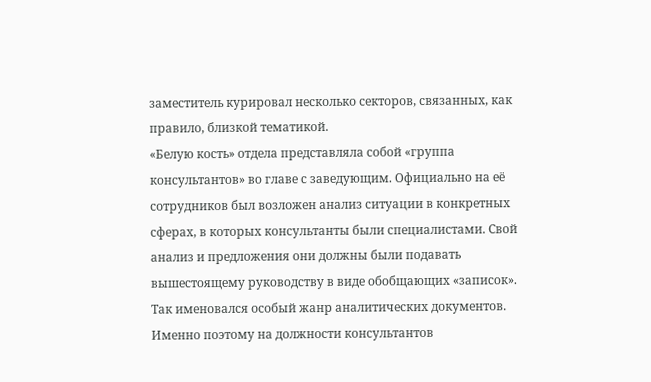заместитель курировал несколько секторов, связанных, как правило, близкой тематикой.
«Белую кость» отдела представляла собой «группа консультантов» во главе с заведующим. Официально на её сотрудников был возложен анализ ситуации в конкретных сферах, в которых консультанты были специалистами. Свой анализ и предложения они должны были подавать вышестоящему руководству в виде обобщающих «записок». Так именовался особый жанр аналитических документов. Именно поэтому на должности консультантов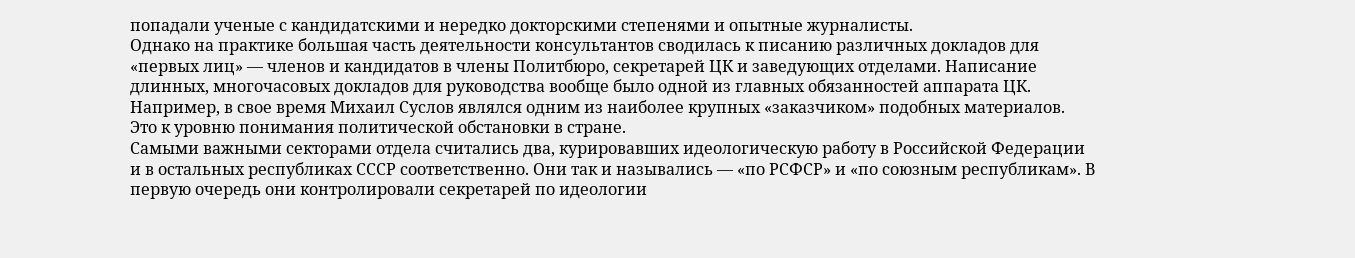попадали ученые с кандидатскими и нередко докторскими степенями и опытные журналисты.
Однако на практике большая часть деятельности консультантов сводилась к писанию различных докладов для «первых лиц» — членов и кандидатов в члены Политбюро, секретарей ЦК и заведующих отделами. Написание длинных, многочасовых докладов для руководства вообще было одной из главных обязанностей аппарата ЦК. Например, в свое время Михаил Суслов являлся одним из наиболее крупных «заказчиком» подобных материалов. Это к уровню понимания политической обстановки в стране.
Самыми важными секторами отдела считались два, курировавших идеологическую работу в Российской Федерации и в остальных республиках СССР соответственно. Они так и назывались — «по РСФСР» и «по союзным республикам». В первую очередь они контролировали секретарей по идеологии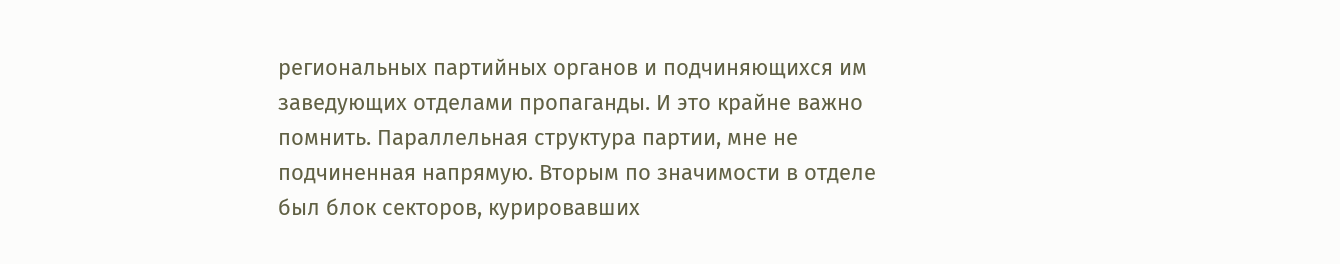региональных партийных органов и подчиняющихся им заведующих отделами пропаганды. И это крайне важно помнить. Параллельная структура партии, мне не подчиненная напрямую. Вторым по значимости в отделе был блок секторов, курировавших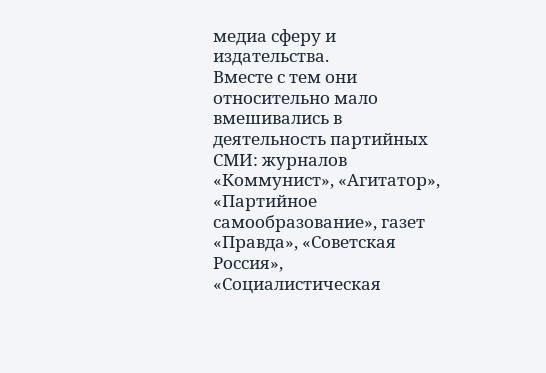медиа сферу и издательства.
Вместе с тем они относительно мало вмешивались в деятельность партийных СМИ: журналов «Коммунист», «Агитатор», «Партийное самообразование», газет «Правда», «Советская Россия», «Социалистическая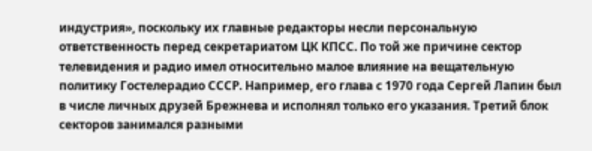индустрия», поскольку их главные редакторы несли персональную ответственность перед секретариатом ЦК КПСС. По той же причине сектор телевидения и радио имел относительно малое влияние на вещательную политику Гостелерадио СССР. Например, его глава с 1970 года Сергей Лапин был в числе личных друзей Брежнева и исполнял только его указания. Третий блок секторов занимался разными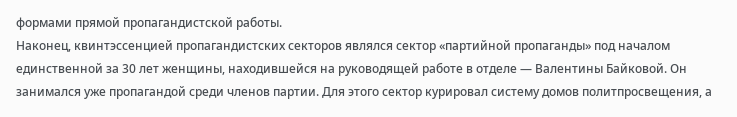формами прямой пропагандистской работы.
Наконец, квинтэссенцией пропагандистских секторов являлся сектор «партийной пропаганды» под началом единственной за 30 лет женщины, находившейся на руководящей работе в отделе — Валентины Байковой. Он занимался уже пропагандой среди членов партии. Для этого сектор курировал систему домов политпросвещения, а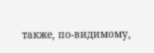также, по-видимому,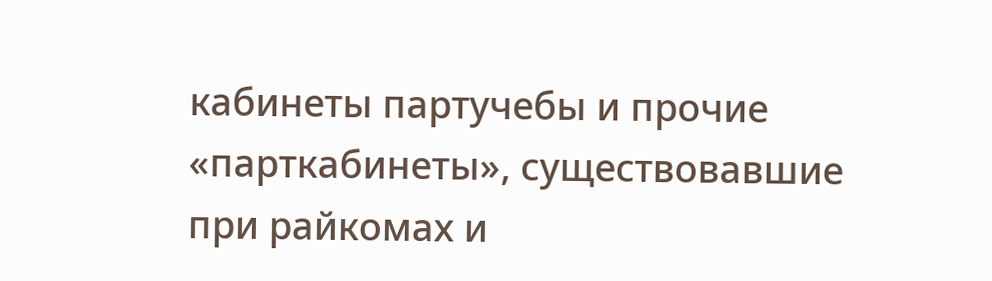кабинеты партучебы и прочие «парткабинеты», существовавшие при райкомах и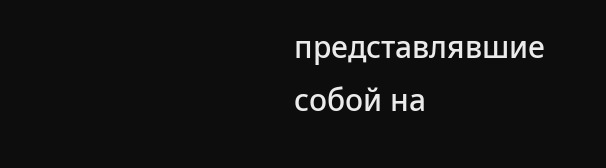представлявшие собой на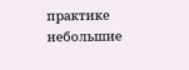практике небольшие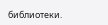библиотеки.